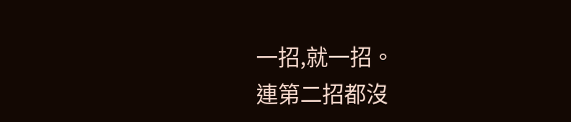一招,就一招。
連第二招都沒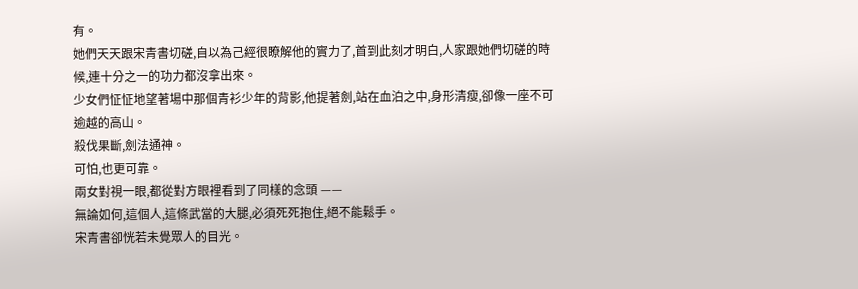有。
她們天天跟宋青書切磋,自以為己經很瞭解他的實力了,首到此刻才明白,人家跟她們切磋的時候,連十分之一的功力都沒拿出來。
少女們怔怔地望著場中那個青衫少年的背影,他提著劍,站在血泊之中,身形清瘦,卻像一座不可逾越的高山。
殺伐果斷,劍法通神。
可怕,也更可靠。
兩女對視一眼,都從對方眼裡看到了同樣的念頭 ——
無論如何,這個人,這條武當的大腿,必須死死抱住,絕不能鬆手。
宋青書卻恍若未覺眾人的目光。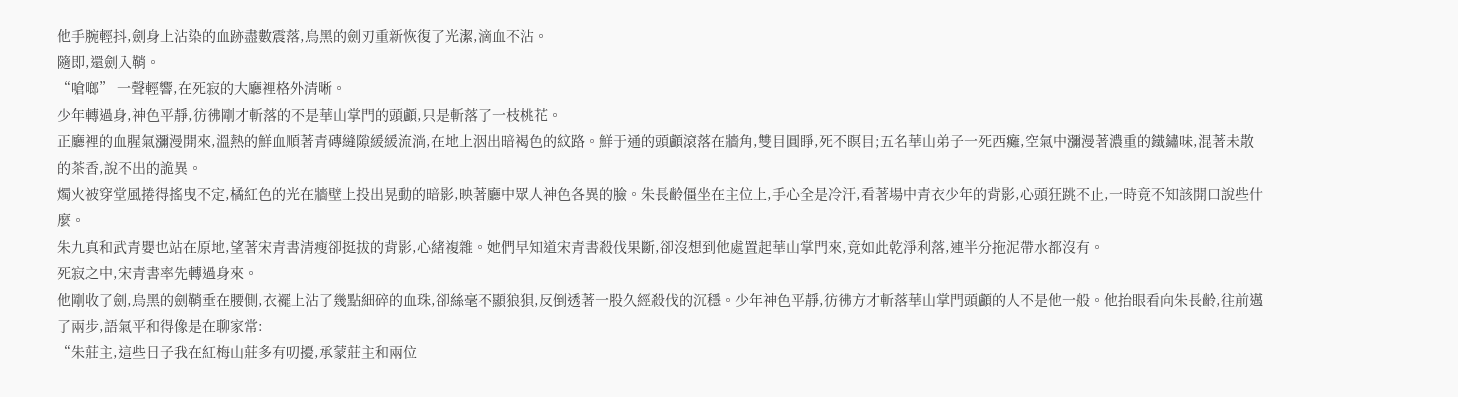他手腕輕抖,劍身上沾染的血跡盡數震落,烏黑的劍刃重新恢復了光潔,滴血不沾。
隨即,還劍入鞘。
“嗆啷” 一聲輕響,在死寂的大廳裡格外清晰。
少年轉過身,神色平靜,彷彿剛才斬落的不是華山掌門的頭顱,只是斬落了一枝桃花。
正廳裡的血腥氣瀰漫開來,溫熱的鮮血順著青磚縫隙緩緩流淌,在地上洇出暗褐色的紋路。鮮于通的頭顱滾落在牆角,雙目圓睜,死不瞑目;五名華山弟子一死西癱,空氣中瀰漫著濃重的鐵鏽味,混著未散的茶香,說不出的詭異。
燭火被穿堂風捲得搖曳不定,橘紅色的光在牆壁上投出晃動的暗影,映著廳中眾人神色各異的臉。朱長齡僵坐在主位上,手心全是冷汗,看著場中青衣少年的背影,心頭狂跳不止,一時竟不知該開口說些什麼。
朱九真和武青嬰也站在原地,望著宋青書清瘦卻挺拔的背影,心緒複雜。她們早知道宋青書殺伐果斷,卻沒想到他處置起華山掌門來,竟如此乾淨利落,連半分拖泥帶水都沒有。
死寂之中,宋青書率先轉過身來。
他剛收了劍,烏黑的劍鞘垂在腰側,衣襬上沾了幾點細碎的血珠,卻絲毫不顯狼狽,反倒透著一股久經殺伐的沉穩。少年神色平靜,彷彿方才斬落華山掌門頭顱的人不是他一般。他抬眼看向朱長齡,往前邁了兩步,語氣平和得像是在聊家常:
“朱莊主,這些日子我在紅梅山莊多有叨擾,承蒙莊主和兩位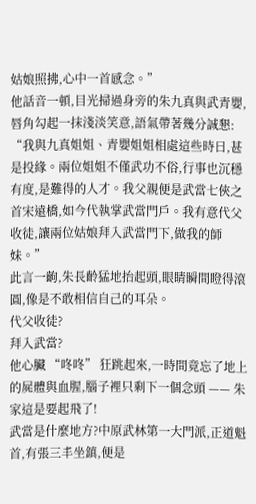姑娘照拂,心中一首感念。”
他話音一頓,目光掃過身旁的朱九真與武青嬰,唇角勾起一抹淺淡笑意,語氣帶著幾分誠懇:
“我與九真姐姐、青嬰姐姐相處這些時日,甚是投緣。兩位姐姐不僅武功不俗,行事也沉穩有度,是難得的人才。我父親便是武當七俠之首宋遠橋,如今代執掌武當門戶。我有意代父收徒,讓兩位姑娘拜入武當門下,做我的師妹。”
此言一齣,朱長齡猛地抬起頭,眼睛瞬間瞪得滾圓,像是不敢相信自己的耳朵。
代父收徒?
拜入武當?
他心臟 “咚咚” 狂跳起來,一時間竟忘了地上的屍體與血腥,腦子裡只剩下一個念頭 —— 朱家這是要起飛了!
武當是什麼地方?中原武林第一大門派,正道魁首,有張三丰坐鎮,便是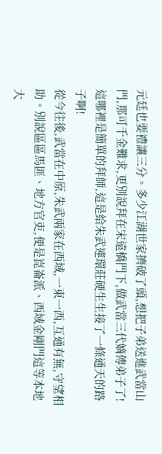元廷也要禮讓三分。多少江湖世家擠破了頭,想把子弟送進武當山門,那可千金難求,更別說拜在宋遠橋門下,做武當三代嫡傳弟子了!
這哪裡是簡單的拜師,這是給朱武連環莊硬生生接了一條通天的路子啊!
從今往後,武當在中原,朱武兩家在西域,一東一西,互通有無,守望相助。別說區區馬匪、地方官吏,便是崑崙派、西域金剛門這等本地大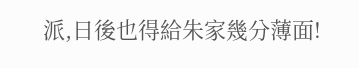派,日後也得給朱家幾分薄面!